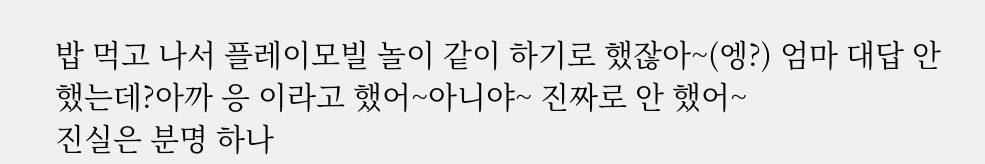밥 먹고 나서 플레이모빌 놀이 같이 하기로 했잖아~(엥?) 엄마 대답 안 했는데?아까 응 이라고 했어~아니야~ 진짜로 안 했어~
진실은 분명 하나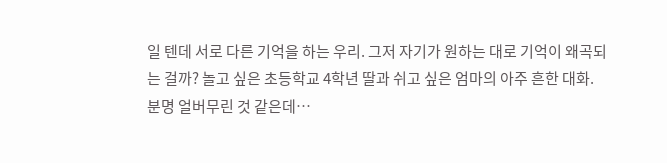일 텐데 서로 다른 기억을 하는 우리. 그저 자기가 원하는 대로 기억이 왜곡되는 걸까? 놀고 싶은 초등학교 4학년 딸과 쉬고 싶은 엄마의 아주 흔한 대화.
분명 얼버무린 것 같은데…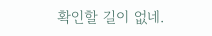확인할 길이 없네.